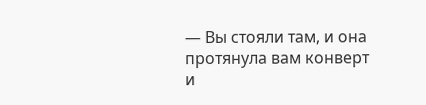— Вы стояли там, и она протянула вам конверт и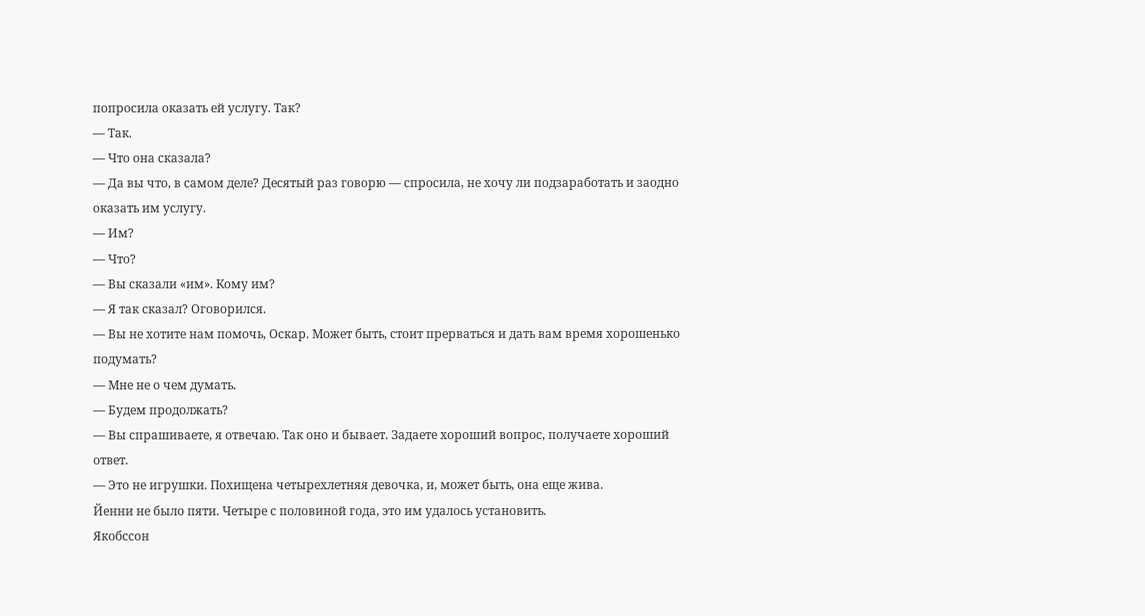попросила оказать ей услугу. Так?
— Так.
— Что она сказала?
— Да вы что, в самом деле? Десятый раз говорю — спросила, не хочу ли подзаработать и заодно оказать им услугу.
— Им?
— Что?
— Вы сказали «им». Кому им?
— Я так сказал? Оговорился.
— Вы не хотите нам помочь, Оскар. Может быть, стоит прерваться и дать вам время хорошенько подумать?
— Мне не о чем думать.
— Будем продолжать?
— Вы спрашиваете, я отвечаю. Так оно и бывает. Задаете хороший вопрос, получаете хороший ответ.
— Это не игрушки. Похищена четырехлетняя девочка, и, может быть, она еще жива.
Йенни не было пяти. Четыре с половиной года, это им удалось установить.
Якобссон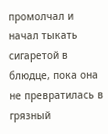промолчал и начал тыкать сигаретой в блюдце, пока она не превратилась в грязный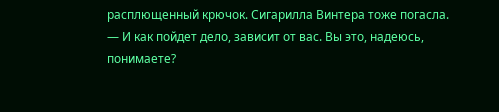расплющенный крючок. Сигарилла Винтера тоже погасла.
— И как пойдет дело, зависит от вас. Вы это, надеюсь, понимаете?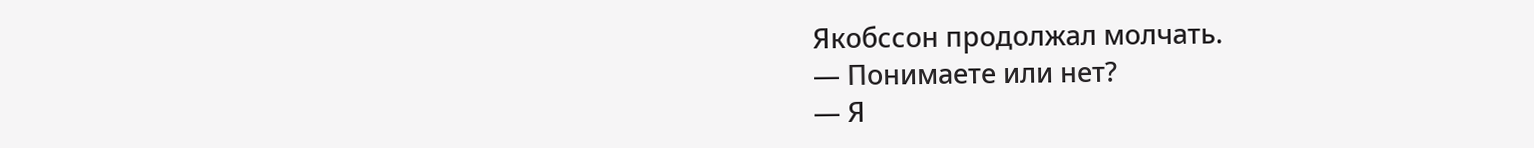Якобссон продолжал молчать.
— Понимаете или нет?
— Я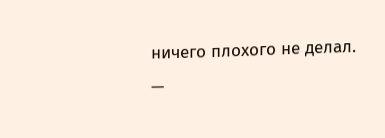ничего плохого не делал.
—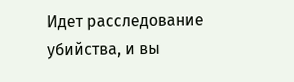Идет расследование убийства, и вы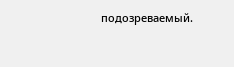подозреваемый.